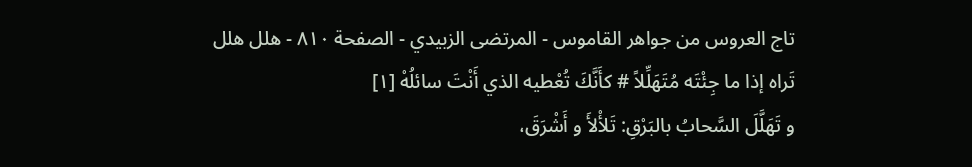تاج العروس من جواهر القاموس - المرتضى الزبيدي - الصفحة ٨١٠ - هلل هلل
تَراه إذا ما جِئْتَه مُتَهَلِّلاً # كأَنَّكَ تُعْطيه الذي أَنْتَ سائلُهْ [١]
و تَهَلَّلَ السَّحابُ بالبَرْقِ: تَلأْلأَ و أَشْرَقَ،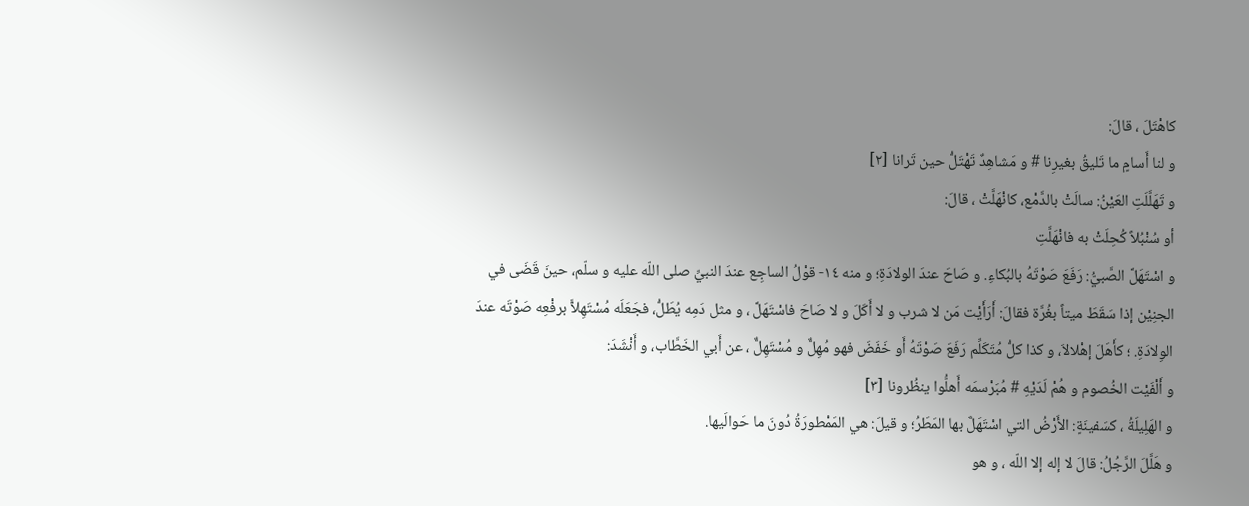كاهْتَلَ ، قالَ:
و لنا أَسامٍ ما تَليقُ بغيرِنا # و مَشاهِدٌ تَهْتَلُّ حين تَرانا [٢]
و تَهَلَّلَتِ العَيْنُ: سالَتْ بالدَّمْع، كانْهَلَّتْ ، قالَ:
أو سُنْبُلاً كُحِلَتْ به فانْهَلَّتِ
و اسْتَهَلَّ الصَّبيُّ: رَفَعَ صَوْتَهُ بالبُكاءِ. و صَاحَ عندَ الولادَةِ؛ و منه ١٤- قوْلُ الساجِع عندَ النبيِّ صلى اللّه عليه و سلّم، حينَ قَضَى في الجنِيْن إذا سَقَطَ ميتاً بغُرَّة فقالَ: أَرَأَيْت مَن لا شرب و لا أَكَلَ و لا صَاحَ فاسْتَهَلَّ ، و مثل دَمِه يُطَلُّ، فجَعَلَه مُسْتَهِلاًّ برفْعِه صَوْتَه عندَ الوِلادَةِ. ؛ كأَهَلَ إهْلالاَ، و كذا كلُّ مُتَكَلِّم رَفَعَ صَوْتَهُ أَو خَفَضَ فهو مُهِلٌّ و مُسْتَهِلٌّ ، عن أَبي الخَطَّاب، و أَنْشَدَ:
و أَلْفَيْت الخُصوم و هُمْ لَدَيْهِ # مُبَرْسمَه أَهلُّوا ينظُرونا [٣]
و الهَلِيلَةُ ، كسَفينَةٍ: الأَرْضُ التي اسْتَهَلَّ بها المَطَرُ؛ و قيلَ: هي المَمْطورَةُ دُونَ ما حَوالَيها.
و هَلَّلَ الرَّجُلُ: قالَ لا إله إلا اللّه ، و هو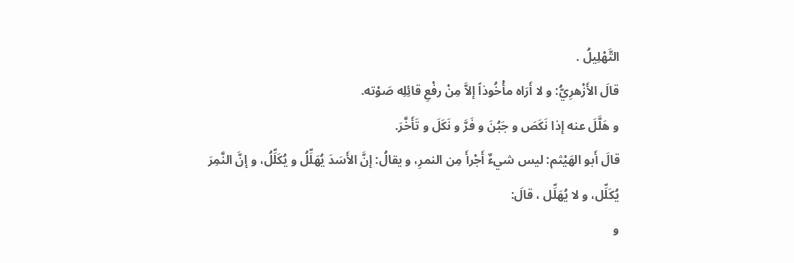التَّهْلِيلُ .
قالَ الأَزْهرِيُّ: و لا أَرَاه مأْخُوذاً إلاَّ مِنْ رفْعِ قائِلِه صَوْته.
و هَلَّلَ عنه إذا نَكَصَ و جَبُنَ و فَرَّ و نَكَلَ و تَأَخَّرَ.
قالَ أَبو الهَيْثم: ليس شيءٌ أَجْرأَ مِن النمرِ، و يقالُ: إنَّ الأَسَدَ يُهَلِّلُ و يُكَلِّلُ، و إنَّ النَّمِرَ يُكَلِّل، و لا يُهَلِّل ، قالَ:
و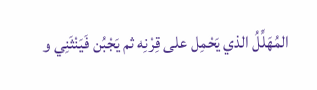المُهَلِّلُ الذي يَحْمِل على قِرْنِه ثم يَجْبُن فَيَنْثَنِي و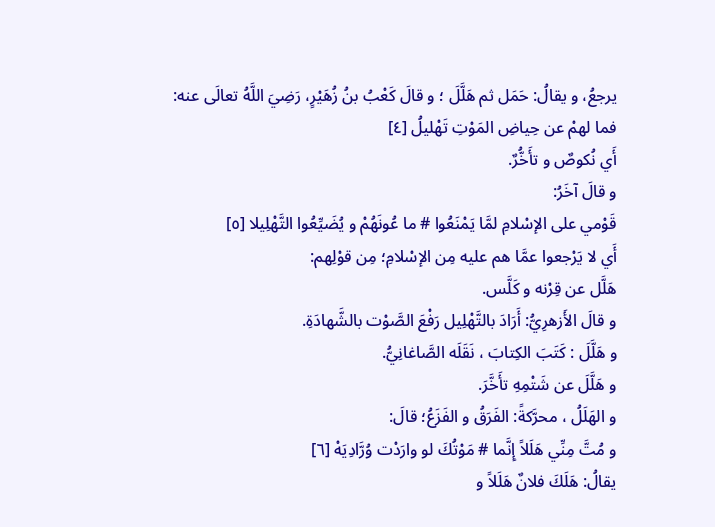يرجعُ، و يقالُ: حَمَل ثم هَلَّلَ ؛ و قالَ كَعْبُ بنُ زُهَيْرٍ، رَضِيَ اللَّهُ تعالَى عنه:
فما لهمْ عن حِياضِ المَوْتِ تَهْليلُ [٤]
أَي نُكوصٌ و تأَخُّرٌ.
و قالَ آخَرُ:
قَوْمي على الإسْلامِ لمَّا يَمْنَعُوا # ما عُونَهُمْ و يُضَيِّعُوا التَّهْلِيلا [٥]
أَي لا يَرْجعوا عمَّا هم عليه مِن الإسْلامِ؛ مِن قوْلِهم:
هَلَّل عن قِرْنه و كَلَّس.
و قالَ الأَزهرِيُّ: أَرَادَ بالتَّهْلِيل رَفْعَ الصَّوْت بالشَّهادَةِ.
و هَلَّلَ : كَتَبَ الكِتابَ ، نَقَلَه الصَّاغانِيُّ.
و هَلَّلَ عن شَتْمِهِ تأَخَّرَ.
و الهَلَلُ ، محرَّكةً: الفَرَقُ و الفَزَعُ؛ قالَ:
و مُتَّ مِنِّي هَلَلاً إِنَّما # مَوْتُكَ لو وارَدْت وُرَّادِيَهْ [٦]
يقالُ: هَلَكَ فلانٌ هَلَلاً و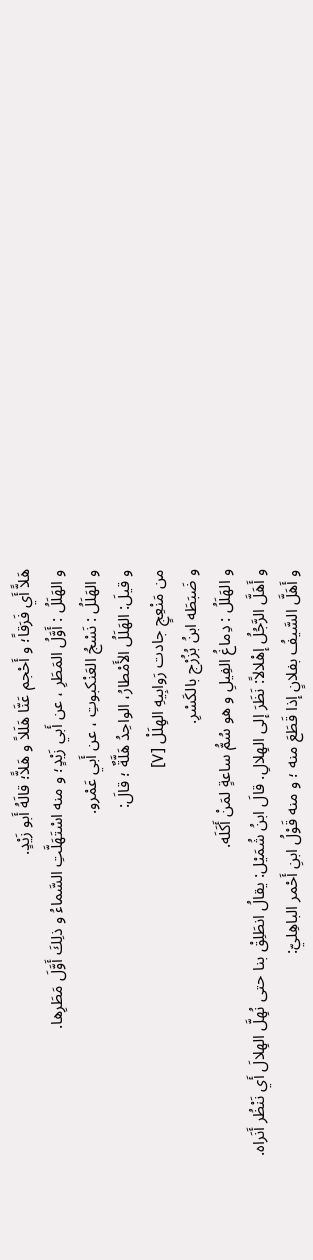هَلاًّ أَي فَرَقاً؛ و أَحْجم عَنَّا هَلَلاً و هَلاًّ؛ قالَهُ أَبو زَيْدٍ.
و الهَلَلُ : أَوَّلُ المَطَرِ ، عن أَبي زَيْدٍ؛ و منه اسْتَهَلَّتِ السَّماءُ و ذلِكَ أَوَّلَ مَطَرِها.
و الهَلَلُ : نَسْجُ العَنْكبوتِ ، عن أَبي عَمْرو.
و قيلَ: الهَلَلُ الأَمْطارُ، الواحِدُ هَلَّةٌ ؛ قالَ:
من مَنْعِجٍ جادت رَوابِيهِ الهِلَلْ [٧]
و ضَبَطَه ابنُ بُزُرْج بالكَسْرِ.
و الهَلَلُ : دِماغُ الفِيلِ و هو سُمُّ ساعةٍ لمَنْ أَكَلَه.
و أَهَلَّ الرَّجُلُ إهْلالاً: نَظَرَ إلى الهِلالِ. قالَ ابنُ شُمَيْل: يقالُ انطَلِقْ بنا حتى نُهِلَّ الهِلالَ أَي نَنْظُر أَنَراه.
و أَهَلَّ السَّيفُ بفلانٍ إذا قَطَعَ منه ؛ و منه قَوْلُ ابنِ أَحْمر الباهِليّ: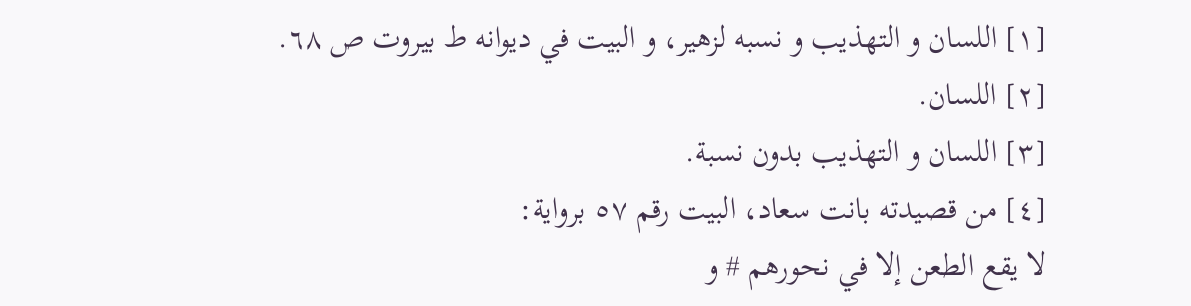[١] اللسان و التهذيب و نسبه لزهير، و البيت في ديوانه ط بيروت ص ٦٨.
[٢] اللسان.
[٣] اللسان و التهذيب بدون نسبة.
[٤] من قصيدته بانت سعاد، البيت رقم ٥٧ برواية:
لا يقع الطعن إلا في نحورهم # و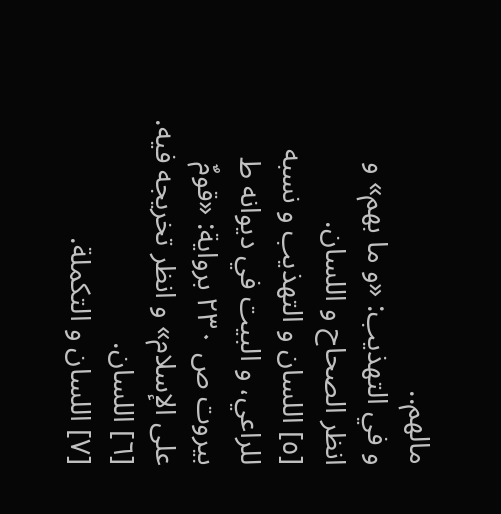مالهم..
و في التهذيب: «و ما بهم» و انظر الصحاح و اللسان.
[٥] اللسان و التهذيب و نسبه للراعي، و البيت في ديوانه ط بيروت ص ٢٣٠ برواية: «قومٌ على الإسلام» و انظر تخريجه فيه.
[٦] اللسان.
[٧] اللسان و التكملة.